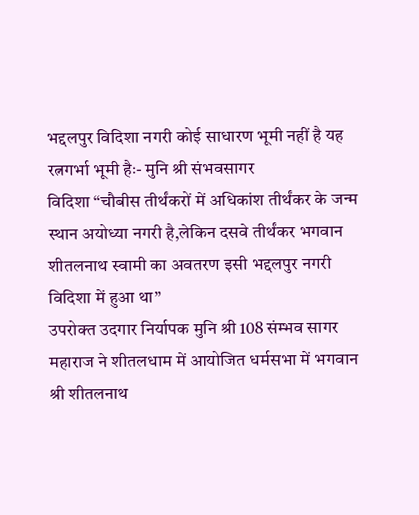भद्दलपुर विदिशा नगरी कोई साधारण भूमी नहीं है यह रत्नगर्भा भूमी हैः- मुनि श्री संभवसागर
विदिशा “चौबीस तीर्थंकरों में अधिकांश तीर्थंकर के जन्म स्थान अयोध्या नगरी है,लेकिन दसवे तीर्थंकर भगवान शीतलनाथ स्वामी का अवतरण इसी भद्दलपुर नगरी विदिशा में हुआ था”
उपरोक्त उदगार निर्यापक मुनि श्री 108 संम्भव सागर महाराज ने शीतलधाम में आयोजित धर्मसभा में भगवान श्री शीतलनाथ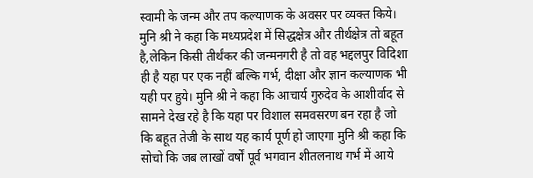स्वामी के जन्म और तप कल्याणक के अवसर पर व्यक्त किये। मुनि श्री ने कहा कि मध्यप्रदेश में सिद्धक्षेत्र और तीर्थक्षेत्र तो बहूत है,लेकिन किसी तीर्थंकर की जन्मनगरी है तो वह भद्दलपुर विदिशा ही है यहा पर एक नहीं बल्कि गर्भ, दीक्षा और ज्ञान कल्याणक भी यही पर हुये। मुनि श्री ने कहा कि आचार्य गुरुदेव के आशीर्वाद से सामने देख रहे है कि यहा पर विशाल समवसरण बन रहा है जो कि बहूत तेजी के साथ यह कार्य पूर्ण हो जाएगा मुनि श्री कहा कि सोचो कि जब लाखों वर्षों पूर्व भगवान शीतलनाथ गर्भ में आये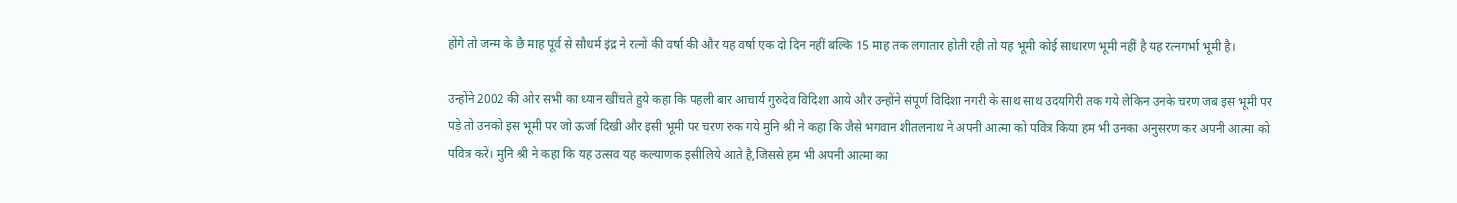होंगे तो जन्म के छै माह पूर्व से सौधर्म इंद्र ने रत्नों की वर्षा की और यह वर्षा एक दो दिन नहीं बल्कि 15 माह तक लगातार होती रही तो यह भूमी कोई साधारण भूमी नहीं है यह रत्नगर्भा भूमी है।

उन्होंने 2002 की ओर सभी का ध्यान खींचते हुये कहा कि पहली बार आचार्य गुरुदेव विदिशा आये और उन्होंने संपूर्ण विदिशा नगरी के साथ साथ उदयगिरी तक गये लेकिन उनके चरण जब इस भूमी पर पड़े तो उनको इस भूमी पर जो ऊर्जा दिखी और इसी भूमी पर चरण रुक गये मुनि श्री ने कहा कि जैसे भगवान शीतलनाथ ने अपनी आत्मा को पवित्र किया हम भी उनका अनुसरण कर अपनी आत्मा को पवित्र करें। मुनि श्री ने कहा कि यह उत्सव यह कल्याणक इसीलिये आते है,जिससे हम भी अपनी आत्मा का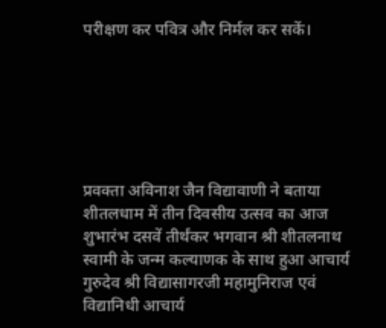परीक्षण कर पवित्र और निर्मल कर सकें।






प्रवक्ता अविनाश जैन विद्यावाणी ने बताया शीतलधाम में तीन दिवसीय उत्सव का आज शुभारंभ दसवें तीर्थंकर भगवान श्री शीतलनाथ स्वामी के जन्म कल्याणक के साथ हुआ आचार्य गुरुदेव श्री विद्यासागरजी महामुनिराज एवं विद्यानिधी आचार्य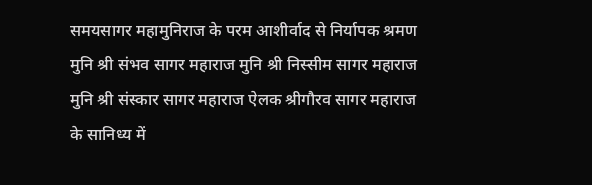समयसागर महामुनिराज के परम आशीर्वाद से निर्यापक श्रमण मुनि श्री संभव सागर महाराज मुनि श्री निस्सीम सागर महाराज मुनि श्री संस्कार सागर महाराज ऐलक श्रीगौरव सागर महाराज के सानिध्य में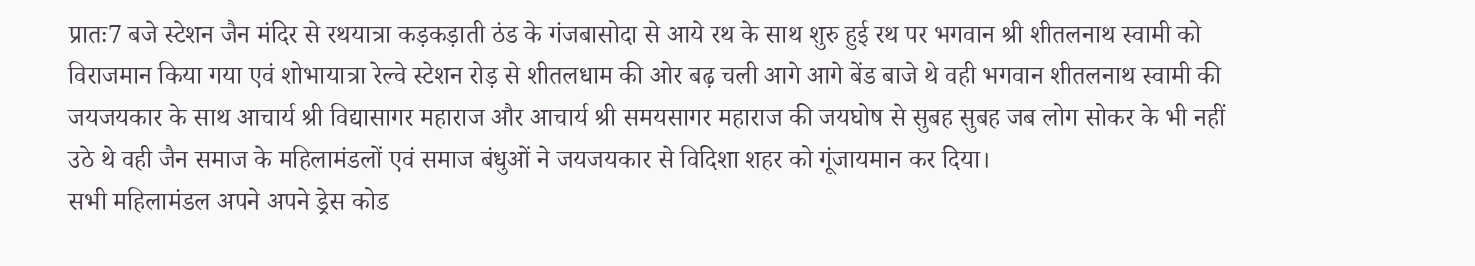प्रातः7 बजे स्टेशन जैन मंदिर से रथयात्रा कड़कड़ाती ठंड के गंजबासोदा से आये रथ के साथ शुरु हुई रथ पर भगवान श्री शीतलनाथ स्वामी को विराजमान किया गया एवं शोभायात्रा रेल्वे स्टेशन रोड़ से शीतलधाम की ओर बढ़ चली आगे आगे बेंड बाजे थे वही भगवान शीतलनाथ स्वामी की जयजयकार के साथ आचार्य श्री विद्यासागर महाराज और आचार्य श्री समयसागर महाराज की जयघोष से सुबह सुबह जब लोग सोकर के भी नहीं उठे थे वही जैन समाज के महिलामंडलों एवं समाज बंधुओं ने जयजयकार से विदिशा शहर को गूंजायमान कर दिया।
सभी महिलामंडल अपने अपने ड्रेस कोड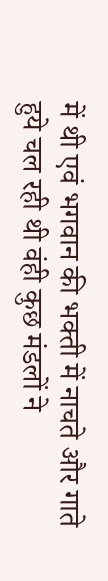में थी एवं भगवान की भक्ती में नाचते और गाते हुये चल रही थी वंही कुछ मंडलों ने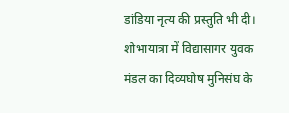डांडिया नृत्य की प्रस्तुति भी दी। शोभायात्रा में विद्यासागर युवक मंडल का दिव्यघोष मुनिसंघ के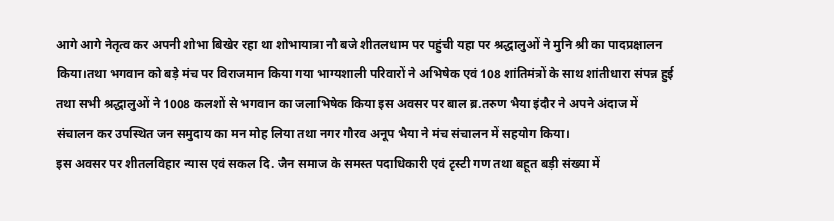आगे आगे नेतृत्व कर अपनी शोभा बिखेर रहा था शोभायात्रा नौ बजे शीतलधाम पर पहुंची यहा पर श्रद्धालुओं ने मुनि श्री का पादप्रक्षालन किया।तथा भगवान को बड़े मंच पर विराजमान किया गया भाग्यशाली परिवारों ने अभिषेक एवं 108 शांतिमंत्रों के साथ शांतीधारा संपन्न हुई तथा सभी श्रद्धालुओं ने 1008 कलशों से भगवान का जलाभिषेक किया इस अवसर पर बाल ब्र.तरुण भैया इंदौर ने अपने अंदाज में संचालन कर उपस्थित जन समुदाय का मन मोह लिया तथा नगर गौरव अनूप भैया ने मंच संचालन में सहयोग किया।
इस अवसर पर शीतलविहार न्यास एवं सकल दि. जैन समाज के समस्त पदाधिकारी एवं टृस्टी गण तथा बहूत बड़ी संख्या में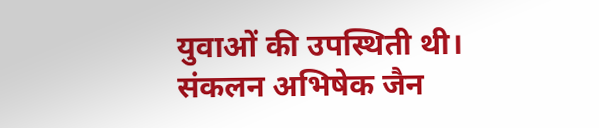युवाओं की उपस्थिती थी।
संकलन अभिषेक जैन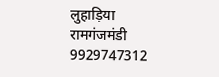लुहाड़िया रामगंजमंडी 9929747312